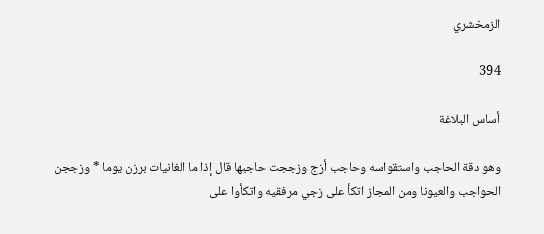الزمخشري

394

أساس البلاغة

وهو دقة الحاجب واستقواسه وحاجب أزج وزججت حاجبها قال إذا ما الغانيات برزن يوما * وزججن الحواجب والعيونا ومن المجاز اتكأ على زجي مرفقيه واتكأوا على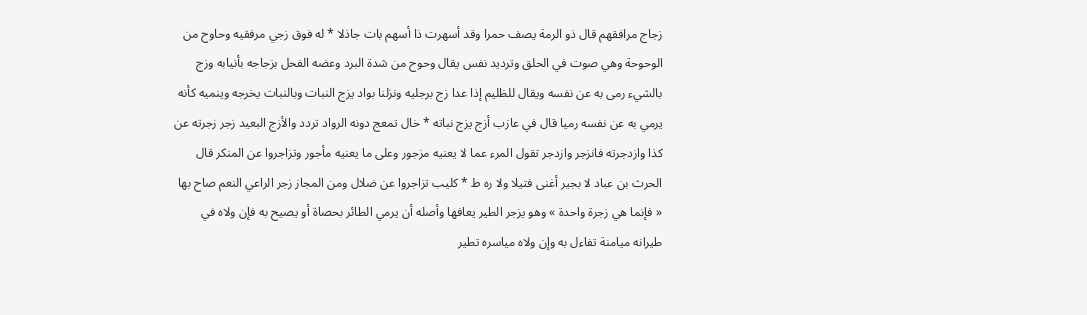زجاج مرافقهم قال ذو الرمة يصف حمرا وقد أسهرت ذا أسهم بات جاذلا * له فوق زجي مرفقيه وحاوح من الوحوحة وهي صوت في الحلق وترديد نفس يقال وحوح من شدة البرد وعضه الفحل بزجاجه بأنيابه وزج بالشيء رمى به عن نفسه ويقال للظليم إذا عدا زج برجليه ونزلنا بواد يزج النبات وبالنبات يخرجه وينميه كأنه يرمي به عن نفسه رميا قال في عازب أزج يزج نباته * خال تمعج دونه الرواد تردد والأزج البعيد زجر زجرته عن كذا وازدجرته فانزجر وازدجر تقول المرء عما لا يعنيه مزجور وعلى ما يعنيه مأجور وتزاجروا عن المنكر قال الحرث بن عباد لا بجير أغنى فتيلا ولا ره ط * كليب تزاجروا عن ضلال ومن المجاز زجر الراعي النعم صاح بها « فإنما هي زجرة واحدة » وهو يزجر الطير يعافها وأصله أن يرمي الطائر بحصاة أو يصيح به فإن ولاه في طيرانه ميامنة تفاءل به وإن ولاه مياسره تطير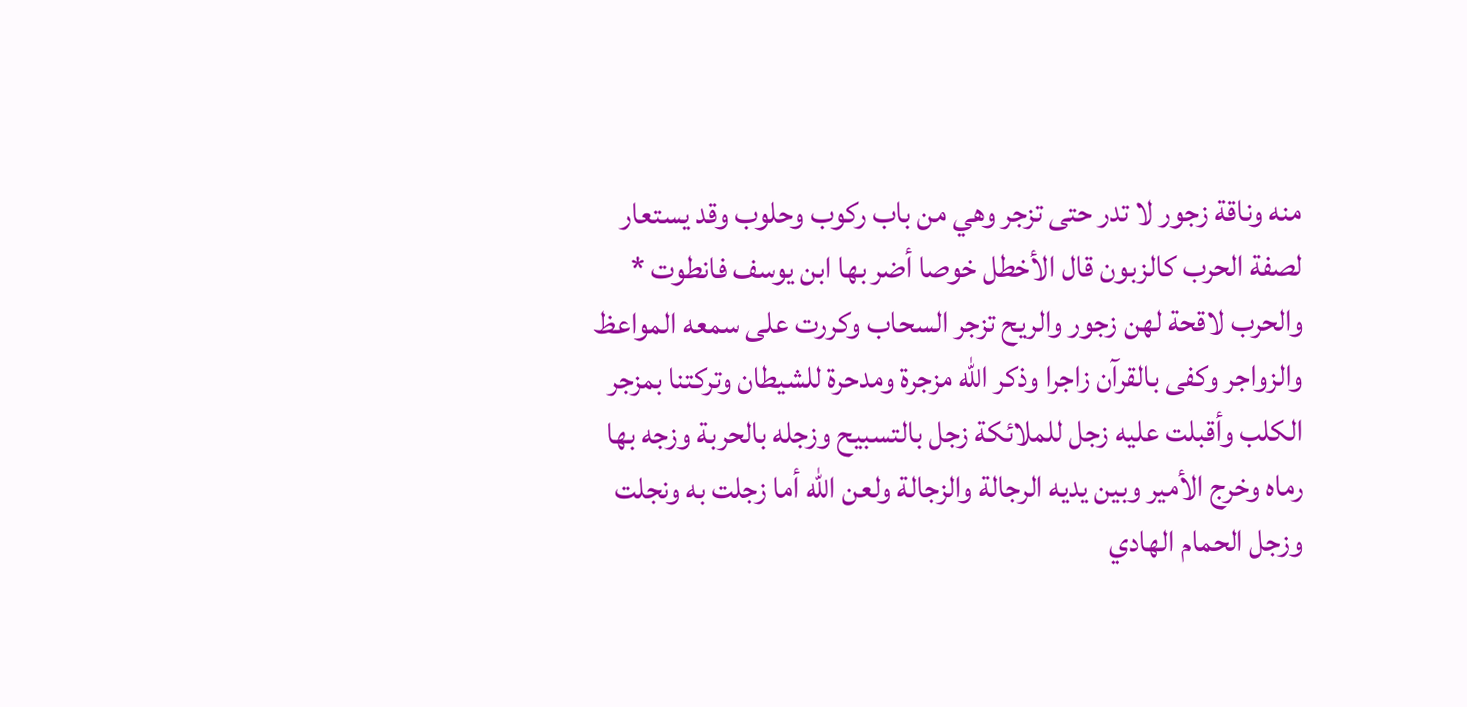منه وناقة زجور لا تدر حتى تزجر وهي من باب ركوب وحلوب وقد يستعار لصفة الحرب كالزبون قال الأخطل خوصا أضر بها ابن يوسف فانطوت * والحرب لاقحة لهن زجور والريح تزجر السحاب وكررت على سمعه المواعظ والزواجر وكفى بالقرآن زاجرا وذكر الله مزجرة ومدحرة للشيطان وتركتنا بمزجر الكلب وأقبلت عليه زجل للملائكة زجل بالتسبيح وزجله بالحربة وزجه بها رماه وخرج الأمير وبين يديه الرجالة والزجالة ولعن الله أما زجلت به ونجلت وزجل الحمام الهادي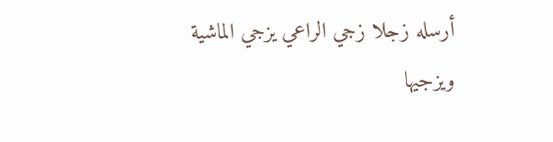أرسله زجلا زجي الراعي يزجي الماشية ويزجيها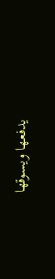يدفعها ويسوقها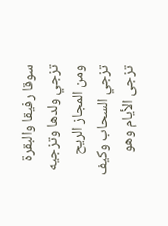سوقا رفيقا والبقرة تزجي ولدها وتزجيه ومن المجاز الريح تزجي السحاب وكيف تزجى الأيام وهو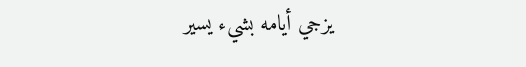يزجي أيامه بشيء يسير